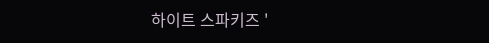하이트 스파키즈 '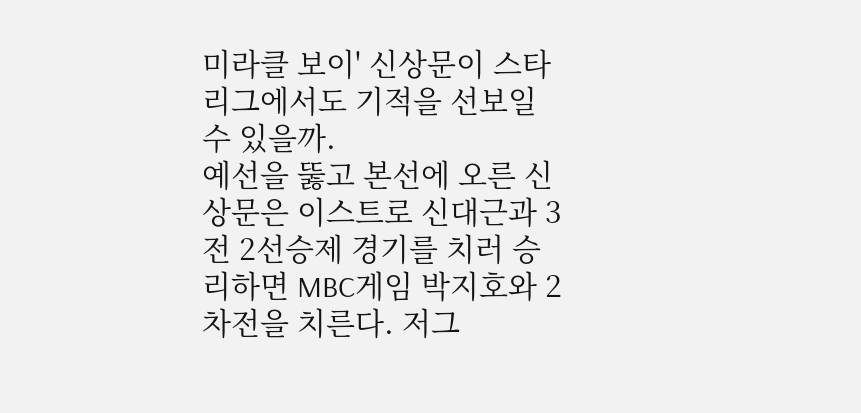미라클 보이' 신상문이 스타리그에서도 기적을 선보일 수 있을까.
예선을 뚫고 본선에 오른 신상문은 이스트로 신대근과 3전 2선승제 경기를 치러 승리하면 MBC게임 박지호와 2차전을 치른다. 저그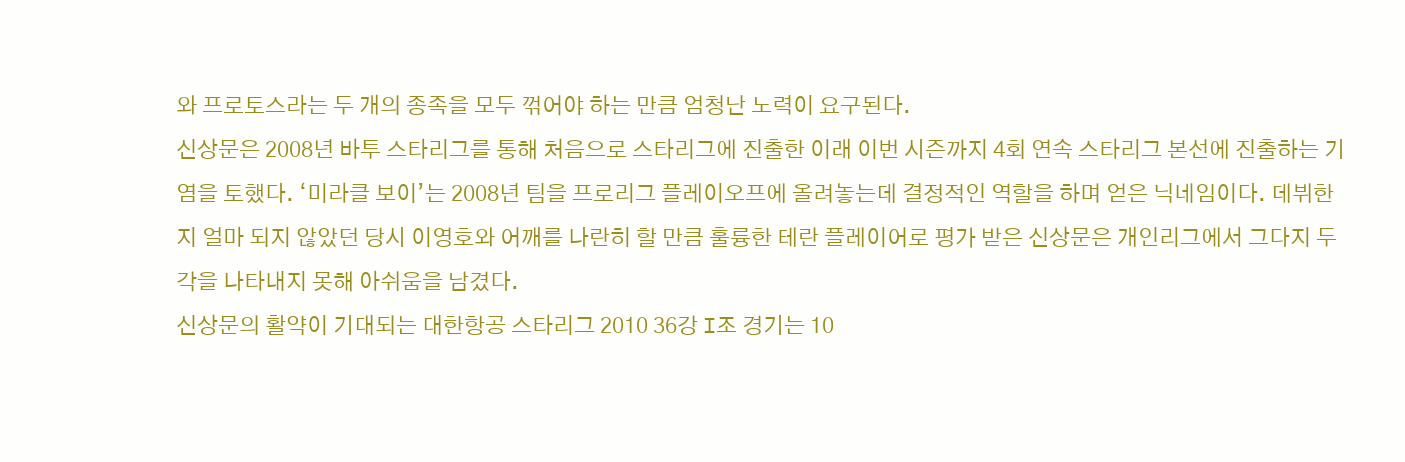와 프로토스라는 두 개의 종족을 모두 꺾어야 하는 만큼 엄청난 노력이 요구된다.
신상문은 2008년 바투 스타리그를 통해 처음으로 스타리그에 진출한 이래 이번 시즌까지 4회 연속 스타리그 본선에 진출하는 기염을 토했다. ‘미라클 보이’는 2008년 팀을 프로리그 플레이오프에 올려놓는데 결정적인 역할을 하며 얻은 닉네임이다. 데뷔한 지 얼마 되지 않았던 당시 이영호와 어깨를 나란히 할 만큼 훌륭한 테란 플레이어로 평가 받은 신상문은 개인리그에서 그다지 두각을 나타내지 못해 아쉬움을 남겼다.
신상문의 활약이 기대되는 대한항공 스타리그 2010 36강 I조 경기는 10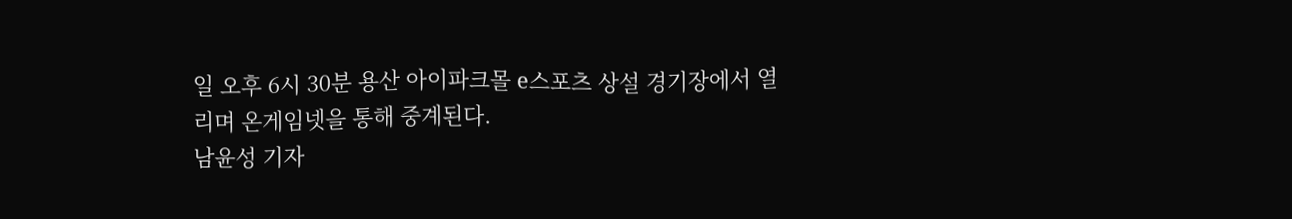일 오후 6시 30분 용산 아이파크몰 e스포츠 상설 경기장에서 열리며 온게임넷을 통해 중계된다.
남윤성 기자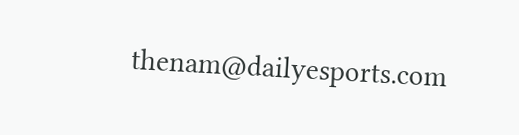thenam@dailyesports.com